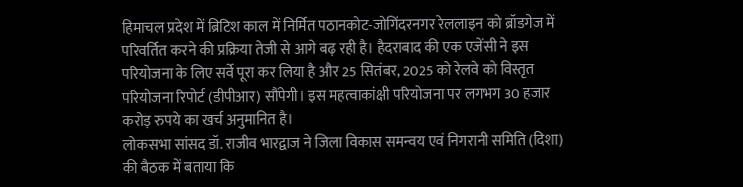हिमाचल प्रदेश में ब्रिटिश काल में निर्मित पठानकोट-जोगिंदरनगर रेललाइन को ब्रॉडगेज में परिवर्तित करने की प्रक्रिया तेजी से आगे बढ़ रही है। हैदराबाद की एक एजेंसी ने इस परियोजना के लिए सर्वे पूरा कर लिया है और 25 सितंबर, 2025 को रेलवे को विस्तृत परियोजना रिपोर्ट (डीपीआर) सौंपेगी। इस महत्वाकांक्षी परियोजना पर लगभग 30 हजार करोड़ रुपये का खर्च अनुमानित है।
लोकसभा सांसद डॉ. राजीव भारद्वाज ने जिला विकास समन्वय एवं निगरानी समिति (दिशा) की बैठक में बताया कि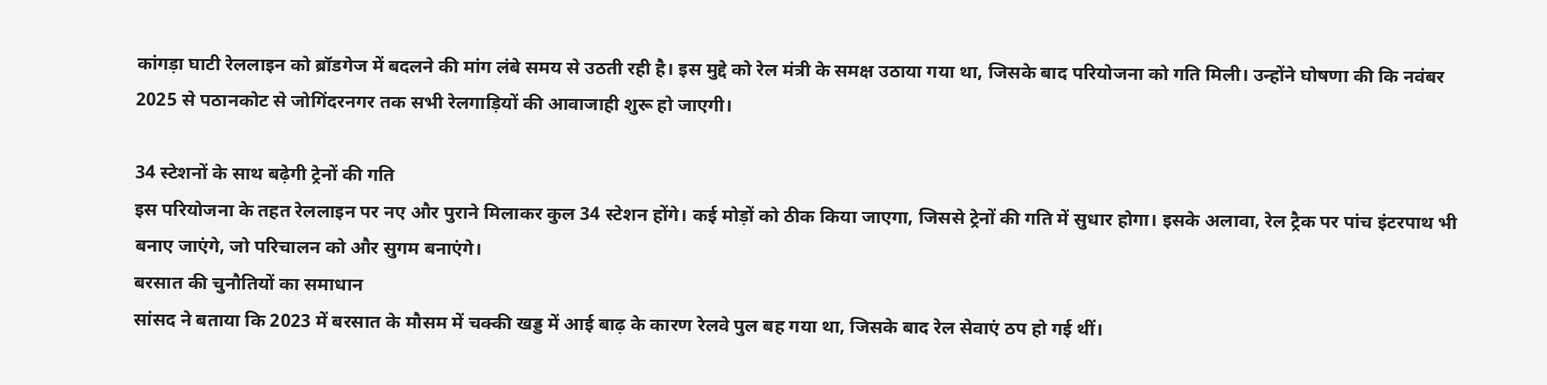कांगड़ा घाटी रेललाइन को ब्रॉडगेज में बदलने की मांग लंबे समय से उठती रही है। इस मुद्दे को रेल मंत्री के समक्ष उठाया गया था, जिसके बाद परियोजना को गति मिली। उन्होंने घोषणा की कि नवंबर 2025 से पठानकोट से जोगिंदरनगर तक सभी रेलगाड़ियों की आवाजाही शुरू हो जाएगी।

34 स्टेशनों के साथ बढ़ेगी ट्रेनों की गति
इस परियोजना के तहत रेललाइन पर नए और पुराने मिलाकर कुल 34 स्टेशन होंगे। कई मोड़ों को ठीक किया जाएगा, जिससे ट्रेनों की गति में सुधार होगा। इसके अलावा, रेल ट्रैक पर पांच इंटरपाथ भी बनाए जाएंगे, जो परिचालन को और सुगम बनाएंगे।
बरसात की चुनौतियों का समाधान
सांसद ने बताया कि 2023 में बरसात के मौसम में चक्की खड्ड में आई बाढ़ के कारण रेलवे पुल बह गया था, जिसके बाद रेल सेवाएं ठप हो गई थीं।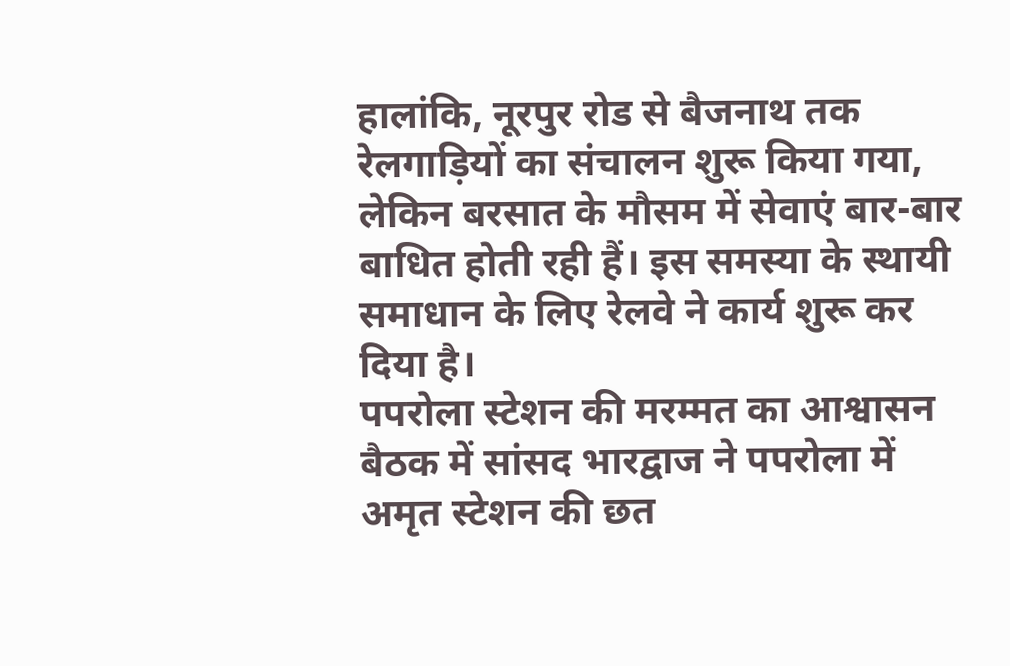हालांकि, नूरपुर रोड से बैजनाथ तक रेलगाड़ियों का संचालन शुरू किया गया, लेकिन बरसात के मौसम में सेवाएं बार-बार बाधित होती रही हैं। इस समस्या के स्थायी समाधान के लिए रेलवे ने कार्य शुरू कर दिया है।
पपरोला स्टेशन की मरम्मत का आश्वासन
बैठक में सांसद भारद्वाज ने पपरोला में अमृत स्टेशन की छत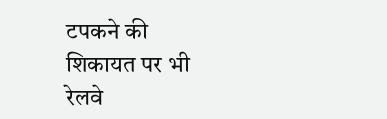टपकने की शिकायत पर भी रेलवे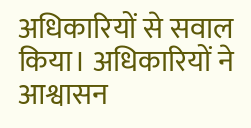अधिकारियों से सवाल किया। अधिकारियों ने आश्वासन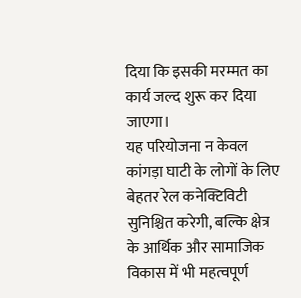दिया कि इसकी मरम्मत का कार्य जल्द शुरू कर दिया जाएगा।
यह परियोजना न केवल कांगड़ा घाटी के लोगों के लिए बेहतर रेल कनेक्टिविटी सुनिश्चित करेगी, बल्कि क्षेत्र के आर्थिक और सामाजिक विकास में भी महत्वपूर्ण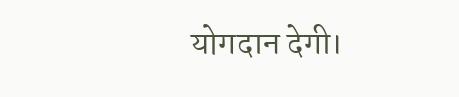योगदान देगी।